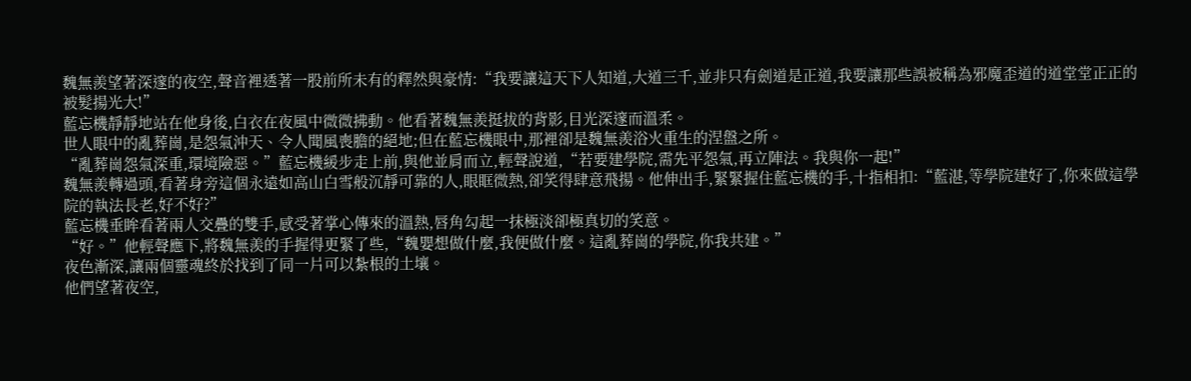魏無羨望著深邃的夜空,聲音裡透著一股前所未有的釋然與豪情:“我要讓這天下人知道,大道三千,並非只有劍道是正道,我要讓那些誤被稱為邪魔歪道的道堂堂正正的被髮揚光大!”
藍忘機靜靜地站在他身後,白衣在夜風中微微拂動。他看著魏無羨挺拔的背影,目光深邃而溫柔。
世人眼中的亂葬崗,是怨氣沖天、令人聞風喪膽的絕地;但在藍忘機眼中,那裡卻是魏無羨浴火重生的涅盤之所。
“亂葬崗怨氣深重,環境險惡。”藍忘機緩步走上前,與他並肩而立,輕聲說道,“若要建學院,需先平怨氣,再立陣法。我與你一起!”
魏無羨轉過頭,看著身旁這個永遠如高山白雪般沉靜可靠的人,眼眶微熱,卻笑得肆意飛揚。他伸出手,緊緊握住藍忘機的手,十指相扣:“藍湛,等學院建好了,你來做這學院的執法長老,好不好?”
藍忘機垂眸看著兩人交疊的雙手,感受著掌心傳來的溫熱,唇角勾起一抹極淡卻極真切的笑意。
“好。”他輕聲應下,將魏無羨的手握得更緊了些,“魏嬰想做什麼,我便做什麼。這亂葬崗的學院,你我共建。”
夜色漸深,讓兩個靈魂終於找到了同一片可以紮根的土壤。
他們望著夜空,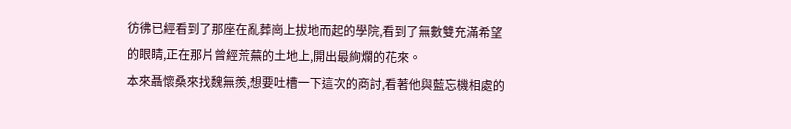彷彿已經看到了那座在亂葬崗上拔地而起的學院,看到了無數雙充滿希望的眼睛,正在那片曾經荒蕪的土地上,開出最絢爛的花來。
本來聶懷桑來找魏無羨,想要吐槽一下這次的商討,看著他與藍忘機相處的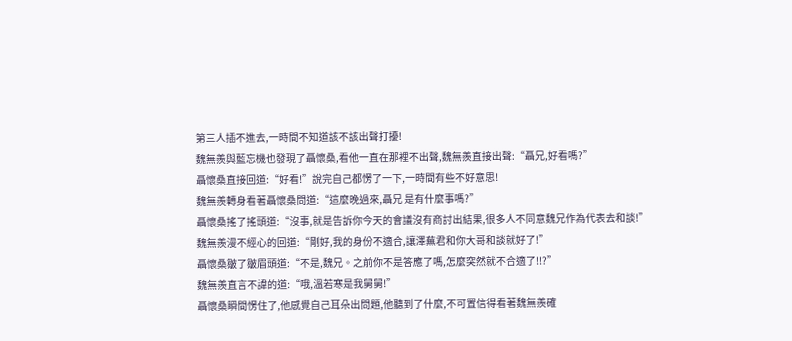第三人插不進去,一時間不知道該不該出聲打擾!
魏無羨與藍忘機也發現了聶懷桑,看他一直在那裡不出聲,魏無羨直接出聲:“聶兄,好看嗎?”
聶懷桑直接回道:“好看!”說完自己都愣了一下,一時間有些不好意思!
魏無羨轉身看著聶懷桑問道:“這麼晚過來,聶兄 是有什麼事嗎?”
聶懷桑搖了搖頭道:“沒事,就是告訴你今天的會議沒有商討出結果,很多人不同意魏兄作為代表去和談!”
魏無羨漫不經心的回道:“剛好,我的身份不適合,讓澤蕪君和你大哥和談就好了!”
聶懷桑皺了皺眉頭道:“不是,魏兄。之前你不是答應了嗎,怎麼突然就不合適了!!?”
魏無羨直言不諱的道:“哦,溫若寒是我舅舅!”
聶懷桑瞬間愣住了,他感覺自己耳朵出問題,他聽到了什麼,不可置信得看著魏無羨確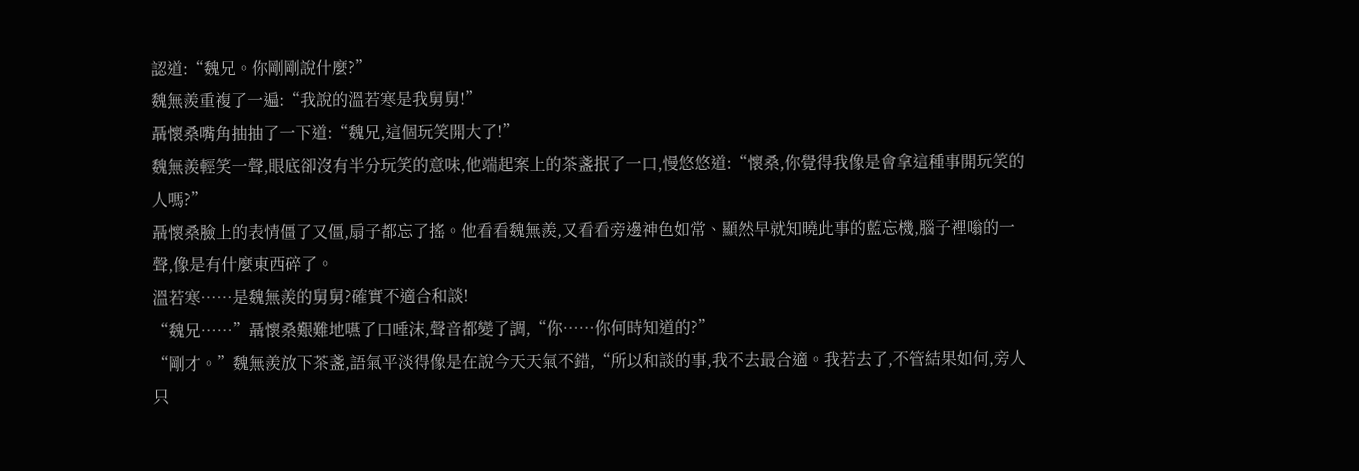認道:“魏兄。你剛剛說什麼?”
魏無羨重複了一遍:“我說的溫若寒是我舅舅!”
聶懷桑嘴角抽抽了一下道:“魏兄,這個玩笑開大了!”
魏無羨輕笑一聲,眼底卻沒有半分玩笑的意味,他端起案上的茶盞抿了一口,慢悠悠道:“懷桑,你覺得我像是會拿這種事開玩笑的人嗎?”
聶懷桑臉上的表情僵了又僵,扇子都忘了搖。他看看魏無羨,又看看旁邊神色如常、顯然早就知曉此事的藍忘機,腦子裡嗡的一聲,像是有什麼東西碎了。
溫若寒……是魏無羨的舅舅?確實不適合和談!
“魏兄……”聶懷桑艱難地嚥了口唾沫,聲音都變了調,“你……你何時知道的?”
“剛才。”魏無羨放下茶盞,語氣平淡得像是在說今天天氣不錯,“所以和談的事,我不去最合適。我若去了,不管結果如何,旁人只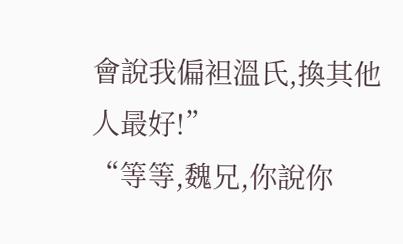會說我偏袒溫氏,換其他人最好!”
“等等,魏兄,你說你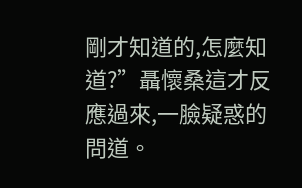剛才知道的,怎麼知道?”聶懷桑這才反應過來,一臉疑惑的問道。